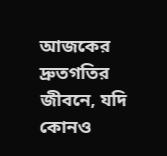আজকের দ্রুতগতির জীবনে, যদি কোনও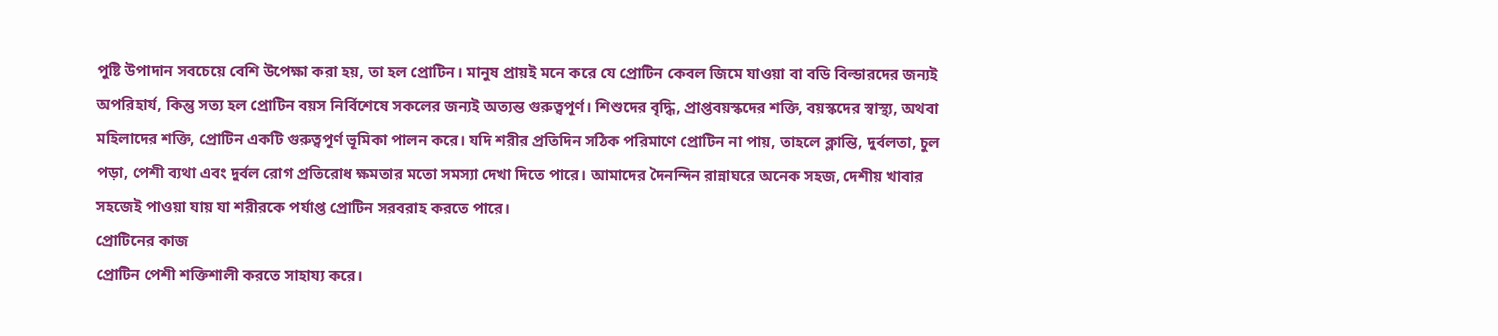পুষ্টি উপাদান সবচেয়ে বেশি উপেক্ষা করা হয়, তা হল প্রোটিন। মানুষ প্রায়ই মনে করে যে প্রোটিন কেবল জিমে যাওয়া বা বডি বিল্ডারদের জন্যই অপরিহার্য, কিন্তু সত্য হল প্রোটিন বয়স নির্বিশেষে সকলের জন্যই অত্যন্ত গুরুত্বপূর্ণ। শিশুদের বৃদ্ধি, প্রাপ্তবয়স্কদের শক্তি, বয়স্কদের স্বাস্থ্য, অথবা মহিলাদের শক্তি, প্রোটিন একটি গুরুত্বপূর্ণ ভূমিকা পালন করে। যদি শরীর প্রতিদিন সঠিক পরিমাণে প্রোটিন না পায়, তাহলে ক্লান্তি, দুর্বলতা, চুল পড়া, পেশী ব্যথা এবং দুর্বল রোগ প্রতিরোধ ক্ষমতার মতো সমস্যা দেখা দিতে পারে। আমাদের দৈনন্দিন রান্নাঘরে অনেক সহজ, দেশীয় খাবার সহজেই পাওয়া যায় যা শরীরকে পর্যাপ্ত প্রোটিন সরবরাহ করতে পারে।
প্রোটিনের কাজ
প্রোটিন পেশী শক্তিশালী করতে সাহায্য করে।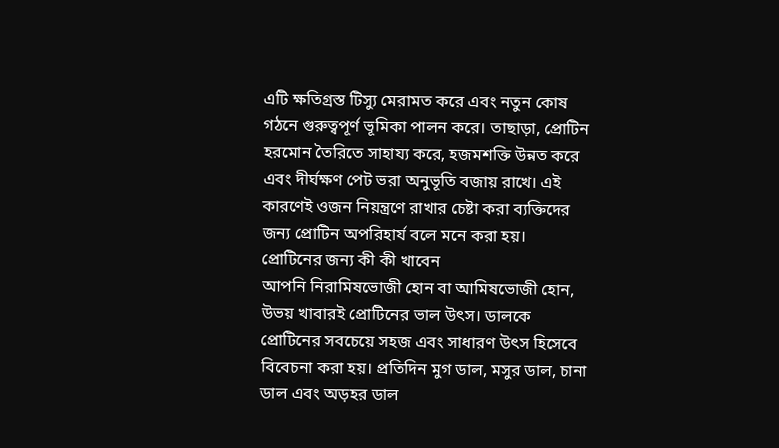এটি ক্ষতিগ্রস্ত টিস্যু মেরামত করে এবং নতুন কোষ গঠনে গুরুত্বপূর্ণ ভূমিকা পালন করে। তাছাড়া, প্রোটিন হরমোন তৈরিতে সাহায্য করে, হজমশক্তি উন্নত করে এবং দীর্ঘক্ষণ পেট ভরা অনুভূতি বজায় রাখে। এই কারণেই ওজন নিয়ন্ত্রণে রাখার চেষ্টা করা ব্যক্তিদের জন্য প্রোটিন অপরিহার্য বলে মনে করা হয়।
প্রোটিনের জন্য কী কী খাবেন
আপনি নিরামিষভোজী হোন বা আমিষভোজী হোন, উভয় খাবারই প্রোটিনের ভাল উৎস। ডালকে প্রোটিনের সবচেয়ে সহজ এবং সাধারণ উৎস হিসেবে বিবেচনা করা হয়। প্রতিদিন মুগ ডাল, মসুর ডাল, চানা ডাল এবং অড়হর ডাল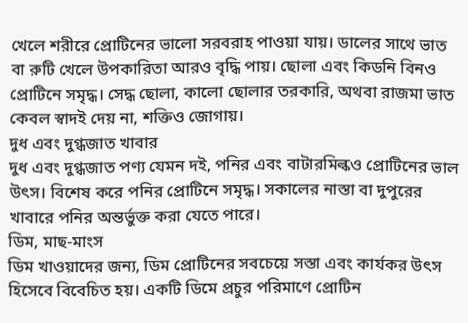খেলে শরীরে প্রোটিনের ভালো সরবরাহ পাওয়া যায়। ডালের সাথে ভাত বা রুটি খেলে উপকারিতা আরও বৃদ্ধি পায়। ছোলা এবং কিডনি বিনও প্রোটিনে সমৃদ্ধ। সেদ্ধ ছোলা, কালো ছোলার তরকারি, অথবা রাজমা ভাত কেবল স্বাদই দেয় না, শক্তিও জোগায়।
দুধ এবং দুগ্ধজাত খাবার
দুধ এবং দুগ্ধজাত পণ্য যেমন দই, পনির এবং বাটারমিল্কও প্রোটিনের ভাল উৎস। বিশেষ করে পনির প্রোটিনে সমৃদ্ধ। সকালের নাস্তা বা দুপুরের খাবারে পনির অন্তর্ভুক্ত করা যেতে পারে।
ডিম, মাছ-মাংস
ডিম খাওয়াদের জন্য, ডিম প্রোটিনের সবচেয়ে সস্তা এবং কার্যকর উৎস হিসেবে বিবেচিত হয়। একটি ডিমে প্রচুর পরিমাণে প্রোটিন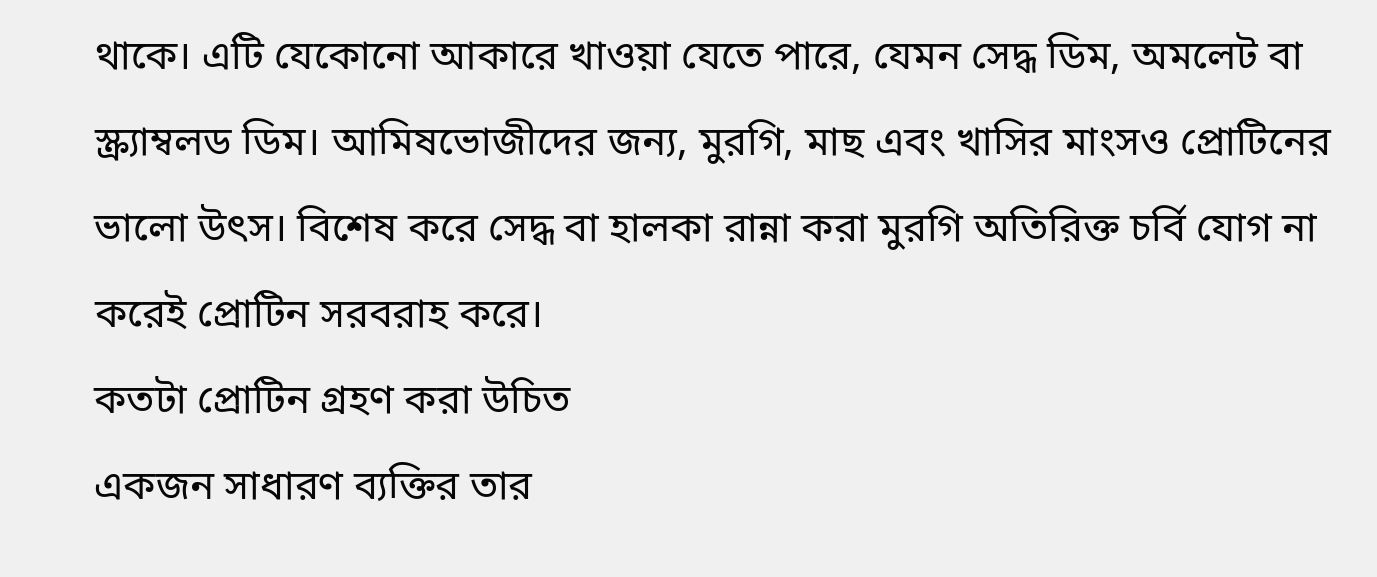থাকে। এটি যেকোনো আকারে খাওয়া যেতে পারে, যেমন সেদ্ধ ডিম, অমলেট বা স্ক্র্যাম্বলড ডিম। আমিষভোজীদের জন্য, মুরগি, মাছ এবং খাসির মাংসও প্রোটিনের ভালো উৎস। বিশেষ করে সেদ্ধ বা হালকা রান্না করা মুরগি অতিরিক্ত চর্বি যোগ না করেই প্রোটিন সরবরাহ করে।
কতটা প্রোটিন গ্রহণ করা উচিত
একজন সাধারণ ব্যক্তির তার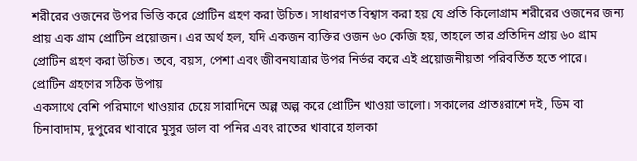শরীরের ওজনের উপর ভিত্তি করে প্রোটিন গ্রহণ করা উচিত। সাধারণত বিশ্বাস করা হয় যে প্রতি কিলোগ্রাম শরীরের ওজনের জন্য প্রায় এক গ্রাম প্রোটিন প্রয়োজন। এর অর্থ হল, যদি একজন ব্যক্তির ওজন ৬০ কেজি হয়, তাহলে তার প্রতিদিন প্রায় ৬০ গ্রাম প্রোটিন গ্রহণ করা উচিত। তবে, বয়স, পেশা এবং জীবনযাত্রার উপর নির্ভর করে এই প্রয়োজনীয়তা পরিবর্তিত হতে পারে।
প্রোটিন গ্রহণের সঠিক উপায়
একসাথে বেশি পরিমাণে খাওয়ার চেয়ে সারাদিনে অল্প অল্প করে প্রোটিন খাওয়া ভালো। সকালের প্রাতঃরাশে দই, ডিম বা চিনাবাদাম, দুপুরের খাবারে মুসুর ডাল বা পনির এবং রাতের খাবারে হালকা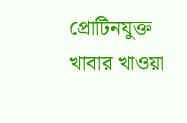প্রোটিনযুক্ত খাবার খাওয়া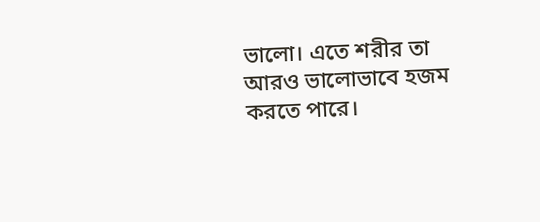ভালো। এতে শরীর তা আরও ভালোভাবে হজম করতে পারে।